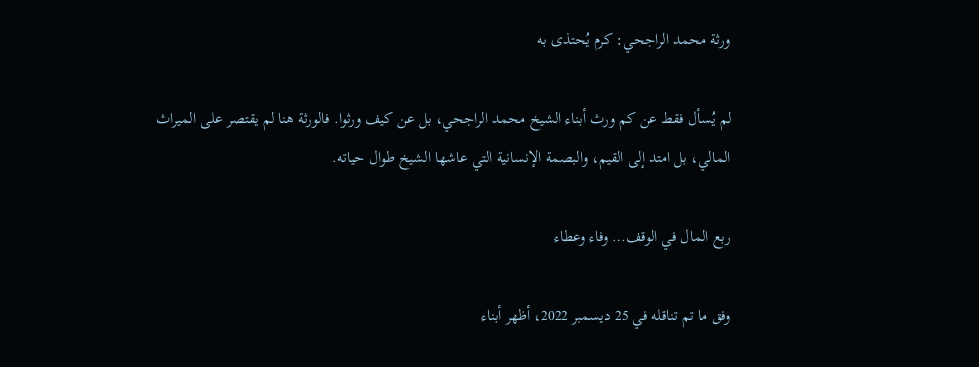ورثة محمد الراجحي: كرم يُحتذى به

لم يُسأل فقط عن كم ورث أبناء الشيخ محمد الراجحي، بل عن كيف ورثوا. فالورثة هنا لم يقتصر على الميراث المالي، بل امتد إلى القيم، والبصمة الإنسانية التي عاشها الشيخ طوال حياته.

ربع المال في الوقف… وفاء وعطاء

وفق ما تم تناقله في 25 ديسمبر 2022، أظهر أبناء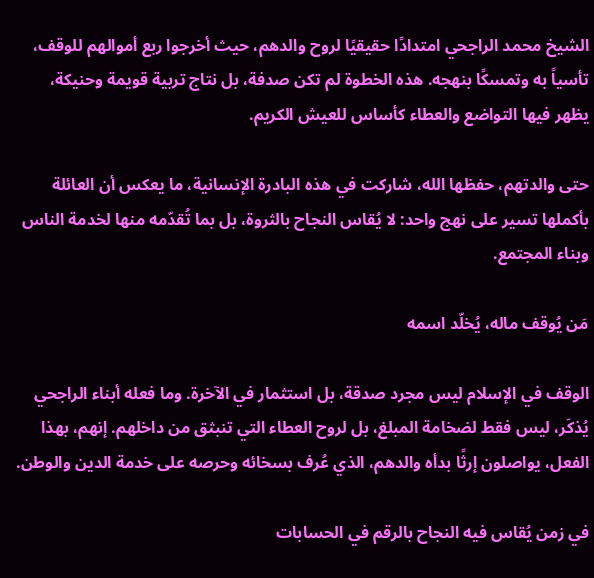الشيخ محمد الراجحي امتدادًا حقيقيًا لروح والدهم، حيث أخرجوا ربع أموالهم للوقف، تأسياً به وتمسكًا بنهجه. هذه الخطوة لم تكن صدفة، بل نتاج تربية قويمة وحنيكة، يظهر فيها التواضع والعطاء كأساس للعيش الكريم.

حتى والدتهم، حفظها الله، شاركت في هذه البادرة الإنسانية، ما يعكس أن العائلة بأكملها تسير على نهج واحد: لا يُقاس النجاح بالثروة، بل بما تُقدّمه منها لخدمة الناس وبناء المجتمع.

مَن يُوقف ماله، يُخلّد اسمه

الوقف في الإسلام ليس مجرد صدقة، بل استثمار في الآخرة. وما فعله أبناء الراجحي يُذكَر، ليس فقط لضخامة المبلغ، بل لروح العطاء التي تنبثق من داخلهم. إنهم، بهذا الفعل، يواصلون إرثًا بدأه والدهم، الذي عُرف بسخائه وحرصه على خدمة الدين والوطن.

في زمن يُقاس فيه النجاح بالرقم في الحسابات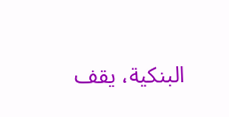البنكية، يقف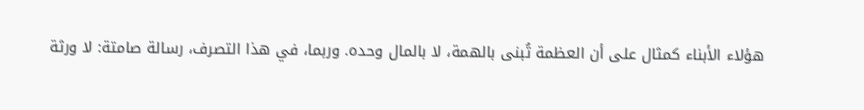هؤلاء الأبناء كمثال على أن العظمة تُبنى بالهمة، لا بالمال وحده. وربما، في هذا التصرف، رسالة صامتة: لا ورثة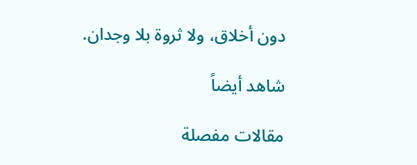دون أخلاق، ولا ثروة بلا وجدان.

شاهد أيضاً

مقالات مفصلة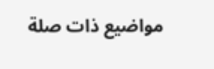مواضيع ذات صلة